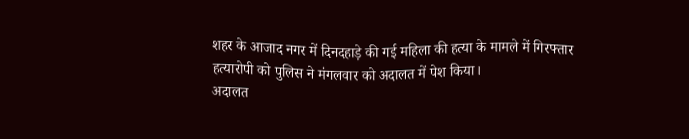शहर के आजाद नगर में दिनदहाड़े की गई महिला की हत्या के मामले में गिरफ्तार हत्यारोपी को पुलिस ने मंगलवार को अदालत में पेश किया।
अदालत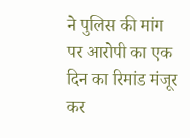ने पुलिस की मांग पर आरोपी का एक दिन का रिमांड मंजूर कर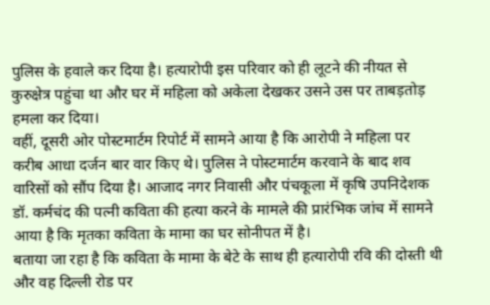पुलिस के हवाले कर दिया है। हत्यारोपी इस परिवार को ही लूटने की नीयत से कुरुक्षेत्र पहुंचा था और घर में महिला को अकेला देखकर उसने उस पर ताबड़तोड़ हमला कर दिया।
वहीं, दूसरी ओर पोस्टमार्टम रिपोर्ट में सामने आया है कि आरोपी ने महिला पर करीब आधा दर्जन बार वार किए थे। पुलिस ने पोस्टमार्टम करवाने के बाद शव वारिसों को सौंप दिया है। आजाद नगर निवासी और पंचकूला में कृषि उपनिदेशक डॉ. कर्मचंद की पत्नी कविता की हत्या करने के मामले की प्रारंभिक जांच में सामने आया है कि मृतका कविता के मामा का घर सोनीपत में है।
बताया जा रहा है कि कविता के मामा के बेटे के साथ ही हत्यारोपी रवि की दोस्ती थी और वह दिल्ली रोड पर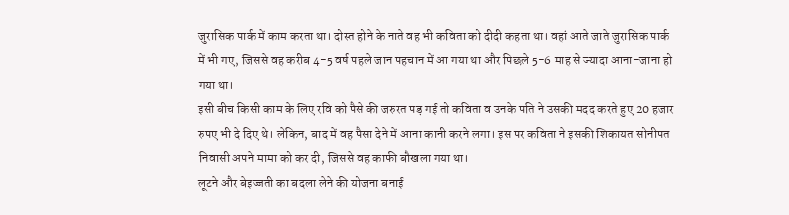जुरासिक पार्क में काम करता था। दोस्त होने के नाते वह भी कविता को दीदी कहता था। वहां आते जाते जुरासिक पार्क में भी गए, जिससे वह करीब 4-5 वर्ष पहले जान पहचान में आ गया था और पिछले 5-6 माह से ज्यादा आना-जाना हो गया था।
इसी बीच किसी काम के लिए रवि को पैसे की जरुरत पड़ गई तो कविता व उनके पति ने उसकी मदद करते हुए 20 हजार रुपए भी दे दिए थे। लेकिन, बाद में वह पैसा देने में आना कानी करने लगा। इस पर कविता ने इसकी शिकायत सोनीपत निवासी अपने मामा को कर दी, जिससे वह काफी बौखला गया था।
लूटने और बेइज्जती का बदला लेने की योजना बनाई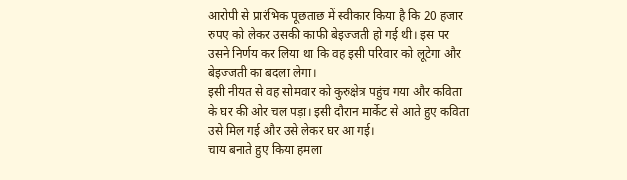आरोपी से प्रारंभिक पूछताछ में स्वीकार किया है कि 20 हजार रुपए को लेकर उसकी काफी बेइज्जती हो गई थी। इस पर उसने निर्णय कर लिया था कि वह इसी परिवार को लूटेगा और बेइज्जती का बदला लेगा।
इसी नीयत से वह सोमवार को कुरुक्षेत्र पहुंच गया और कविता के घर की ओर चल पड़ा। इसी दौरान मार्केट से आते हुए कविता उसे मिल गई और उसे लेकर घर आ गई।
चाय बनाते हुए किया हमला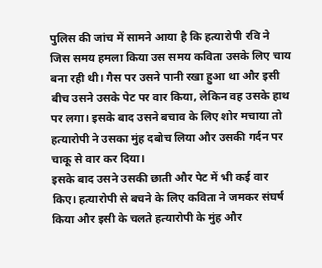पुलिस की जांच में सामने आया है कि हत्यारोपी रवि ने जिस समय हमला किया उस समय कविता उसके लिए चाय बना रही थी। गैस पर उसने पानी रखा हुआ था और इसी बीच उसने उसके पेट पर वार किया, लेकिन वह उसके हाथ पर लगा। इसके बाद उसने बचाव के लिए शोर मचाया तो हत्यारोपी ने उसका मुंह दबोच लिया और उसकी गर्दन पर चाकू से वार कर दिया।
इसके बाद उसने उसकी छाती और पेट में भी कई वार किए। हत्यारोपी से बचने के लिए कविता ने जमकर संघर्ष किया और इसी के चलते हत्यारोपी के मुंह और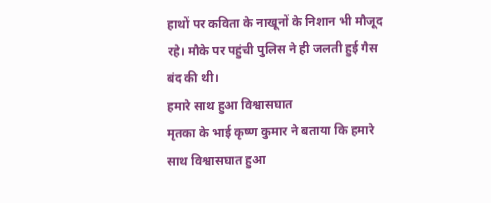हाथों पर कविता के नाखूनों के निशान भी मौजूद रहे। मौके पर पहुंची पुलिस ने ही जलती हुई गैस बंद की थी।
हमारे साथ हुआ विश्वासघात
मृतका के भाई कृष्ण कुमार ने बताया कि हमारे साथ विश्वासघात हुआ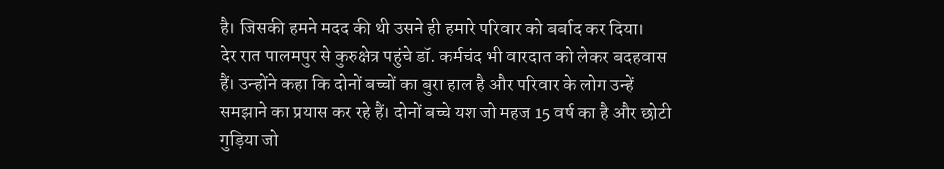है। जिसकी हमने मदद की थी उसने ही हमारे परिवार को बर्बाद कर दिया।
देर रात पालमपुर से कुरुक्षेत्र पहुंचे डॉ. कर्मचंद भी वारदात को लेकर बदहवास हैं। उन्होंने कहा कि दोनों बच्चों का बुरा हाल है और परिवार के लोग उन्हें समझाने का प्रयास कर रहे हैं। दोनों बच्चे यश जो महज 15 वर्ष का है और छोटी गुड़िया जो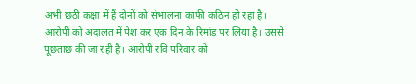अभी छठी कक्षा में हैं दोनों को संभालना काफी कठिन हो रहा है।
आरोपी को अदालत में पेश कर एक दिन के रिमांड पर लिया है। उससे पूछताछ की जा रही है। आरोपी रवि परिवार को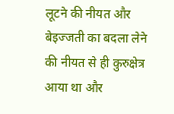लूटने की नीयत और बेइज्जती का बदला लेने की नीयत से ही कुरुक्षेत्र आया था और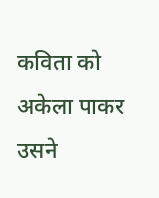कविता को अकेला पाकर उसने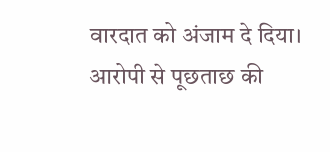वारदात को अंजाम दे दिया। आरोपी से पूछताछ की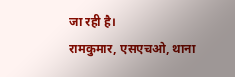जा रही है।
रामकुमार, एसएचओ, थाना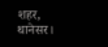शहर, थानेसर।